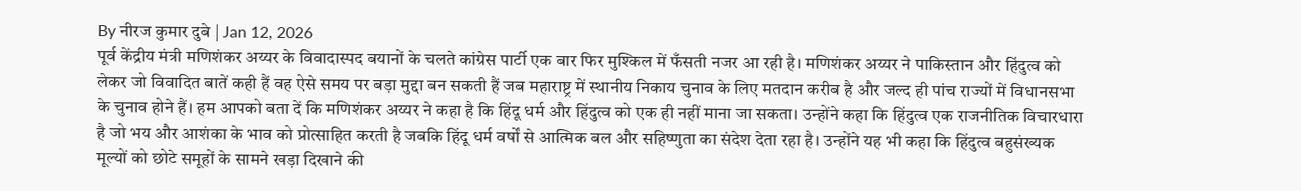By नीरज कुमार दुबे | Jan 12, 2026
पूर्व केंद्रीय मंत्री मणिशंकर अय्यर के विवादास्पद बयानों के चलते कांग्रेस पार्टी एक बार फिर मुश्किल में फँसती नजर आ रही है। मणिशंकर अय्यर ने पाकिस्तान और हिंदुत्व को लेकर जो विवादित बातें कही हैं वह ऐसे समय पर बड़ा मुद्दा बन सकती हैं जब महाराष्ट्र में स्थानीय निकाय चुनाव के लिए मतदान करीब है और जल्द ही पांच राज्यों में विधानसभा के चुनाव होने हैं। हम आपको बता दें कि मणिशंकर अय्यर ने कहा है कि हिंदू धर्म और हिंदुत्व को एक ही नहीं माना जा सकता। उन्होंने कहा कि हिंदुत्व एक राजनीतिक विचारधारा है जो भय और आशंका के भाव को प्रोत्साहित करती है जबकि हिंदू धर्म वर्षों से आत्मिक बल और सहिष्णुता का संदेश देता रहा है। उन्होंने यह भी कहा कि हिंदुत्व बहुसंख्यक मूल्यों को छोटे समूहों के सामने खड़ा दिखाने की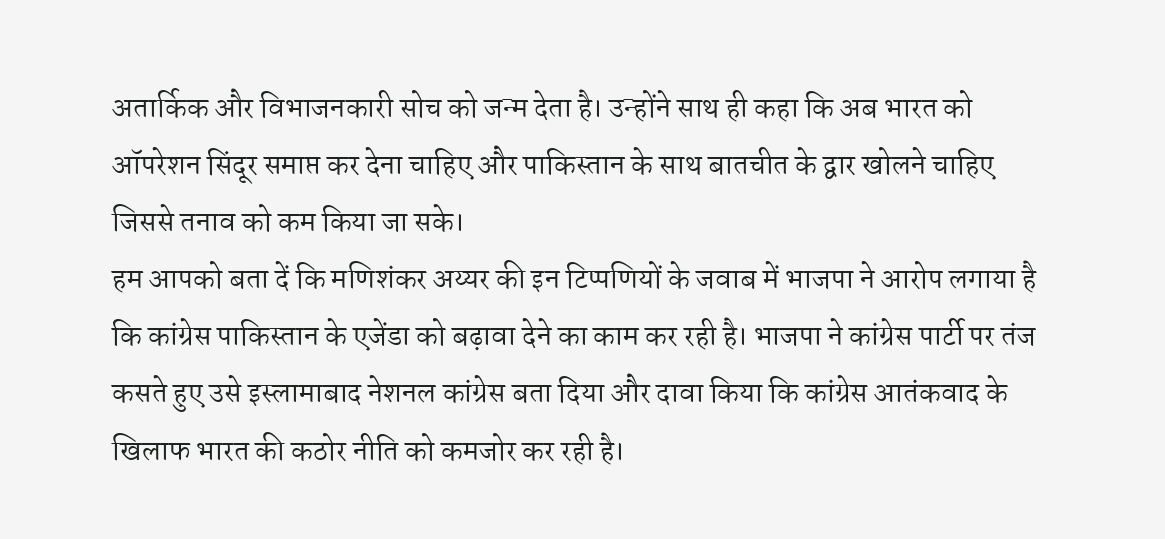अतार्किक और विभाजनकारी सोच को जन्म देता है। उन्होंने साथ ही कहा कि अब भारत को ऑपरेशन सिंदूर समाप्त कर देना चाहिए और पाकिस्तान के साथ बातचीत के द्वार खोलने चाहिए जिससे तनाव को कम किया जा सके।
हम आपको बता दें कि मणिशंकर अय्यर की इन टिप्पणियों के जवाब में भाजपा ने आरोप लगाया है कि कांग्रेस पाकिस्तान के एजेंडा को बढ़ावा देने का काम कर रही है। भाजपा ने कांग्रेस पार्टी पर तंज कसते हुए उसे इस्लामाबाद नेशनल कांग्रेस बता दिया और दावा किया कि कांग्रेस आतंकवाद के खिलाफ भारत की कठोर नीति को कमजोर कर रही है।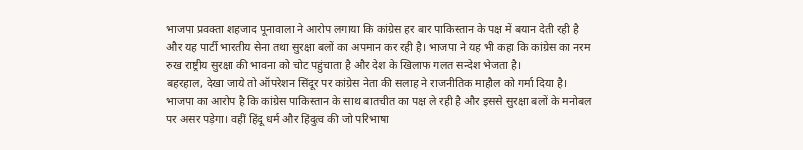भाजपा प्रवक्ता शहजाद पूनावाला ने आरोप लगाया कि कांग्रेस हर बार पाकिस्तान के पक्ष में बयान देती रही है और यह पार्टी भारतीय सेना तथा सुरक्षा बलों का अपमान कर रही है। भाजपा ने यह भी कहा कि कांग्रेस का नरम रुख राष्ट्रीय सुरक्षा की भावना को चोट पहुंचाता है और देश के खिलाफ गलत सन्देश भेजता है।
बहरहाल, देखा जाये तो ऑपरेशन सिंदूर पर कांग्रेस नेता की सलाह ने राजनीतिक माहौल को गर्मा दिया है। भाजपा का आरोप है कि कांग्रेस पाकिस्तान के साथ बातचीत का पक्ष ले रही है और इससे सुरक्षा बलों के मनोबल पर असर पड़ेगा। वहीं हिंदू धर्म और हिंदुत्व की जो परिभाषा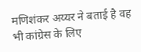मणिशंकर अय्यर ने बताई है वह भी कांग्रेस के लिए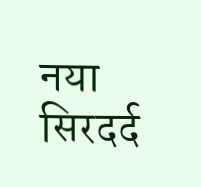नया सिरदर्द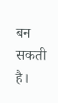बन सकती है।